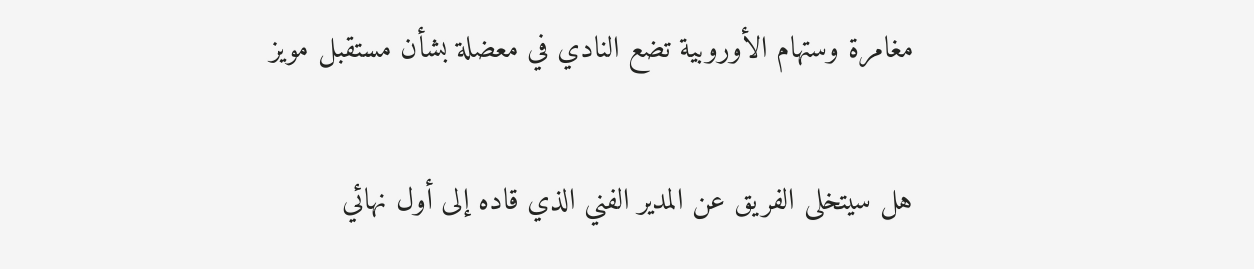مغامرة وستهام الأوروبية تضع النادي في معضلة بشأن مستقبل مويز

هل سيتخلى الفريق عن المدير الفني الذي قاده إلى أول نهائي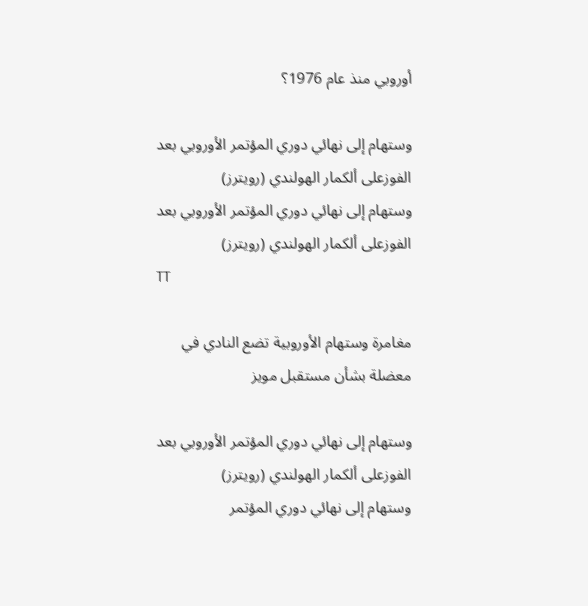أوروبي منذ عام 1976؟

وستهام إلى نهائي دوري المؤتمر الأوروبي بعد الفوزعلى ألكمار الهولندي (رويترز)
وستهام إلى نهائي دوري المؤتمر الأوروبي بعد الفوزعلى ألكمار الهولندي (رويترز)
TT

مغامرة وستهام الأوروبية تضع النادي في معضلة بشأن مستقبل مويز

وستهام إلى نهائي دوري المؤتمر الأوروبي بعد الفوزعلى ألكمار الهولندي (رويترز)
وستهام إلى نهائي دوري المؤتمر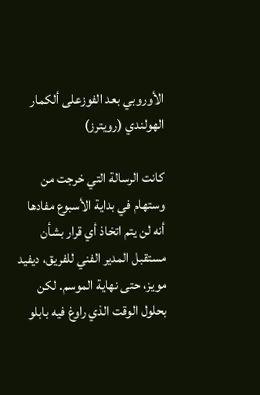الأوروبي بعد الفوزعلى ألكمار الهولندي (رويترز)

كانت الرسالة التي خرجت من وستهام في بداية الأسبوع مفادها أنه لن يتم اتخاذ أي قرار بشأن مستقبل المدير الفني للفريق، ديفيد مويز، حتى نهاية الموسم. لكن بحلول الوقت الذي راوغ فيه بابلو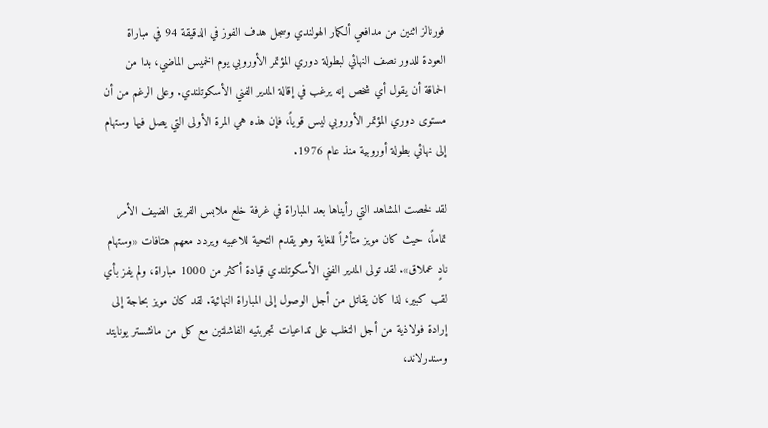فورنالز اثنين من مدافعي ألكمار الهولندي وسجل هدف الفوز في الدقيقة 94 في مباراة العودة للدور نصف النهائي لبطولة دوري المؤتمر الأوروبي يوم الخميس الماضي، بدا من الحماقة أن يقول أي شخص إنه يرغب في إقالة المدير الفني الأسكوتلندي. وعلى الرغم من أن مستوى دوري المؤتمر الأوروبي ليس قوياً، فإن هذه هي المرة الأولى التي يصل فيها وستهام إلى نهائي بطولة أوروبية منذ عام 1976.

لقد لخصت المشاهد التي رأيناها بعد المباراة في غرفة خلع ملابس الفريق الضيف الأمر تماماً، حيث كان مويز متأثراً للغاية وهو يقدم التحية للاعبيه ويردد معهم هتافات «وستهام نادٍ عملاق». لقد تولى المدير الفني الأسكوتلندي قيادة أكثر من 1000 مباراة، ولم يفز بأي لقب كبير، لذا كان يقاتل من أجل الوصول إلى المباراة النهائية. لقد كان مويز بحاجة إلى إرادة فولاذية من أجل التغلب على تداعيات تجربتيه الفاشلتين مع كل من مانشستر يونايتد وسندرلاند،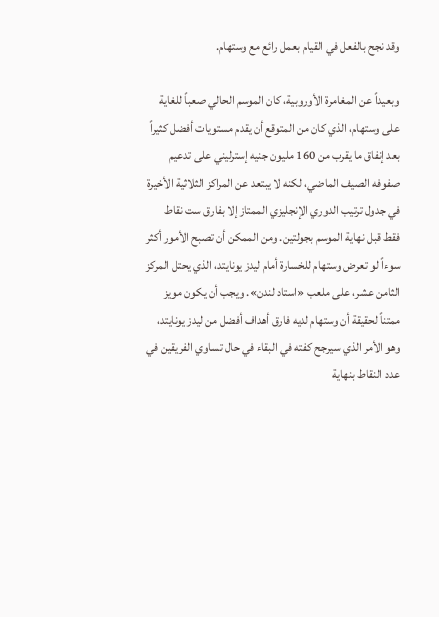وقد نجح بالفعل في القيام بعمل رائع مع وستهام.

وبعيداً عن المغامرة الأوروبية، كان الموسم الحالي صعباً للغاية على وستهام، الذي كان من المتوقع أن يقدم مستويات أفضل كثيراً بعد إنفاق ما يقرب من 160 مليون جنيه إسترليني على تدعيم صفوفه الصيف الماضي، لكنه لا يبتعد عن المراكز الثلاثية الأخيرة في جدول ترتيب الدوري الإنجليزي الممتاز إلا بفارق ست نقاط فقط قبل نهاية الموسم بجولتين. ومن الممكن أن تصبح الأمور أكثر سوءاً لو تعرض وستهام للخسارة أمام ليدز يونايتد، الذي يحتل المركز الثامن عشر، على ملعب «استاد لندن». ويجب أن يكون مويز ممتناً لحقيقة أن وستهام لديه فارق أهداف أفضل من ليدز يونايتد، وهو الأمر الذي سيرجح كفته في البقاء في حال تساوي الفريقين في عدد النقاط بنهاية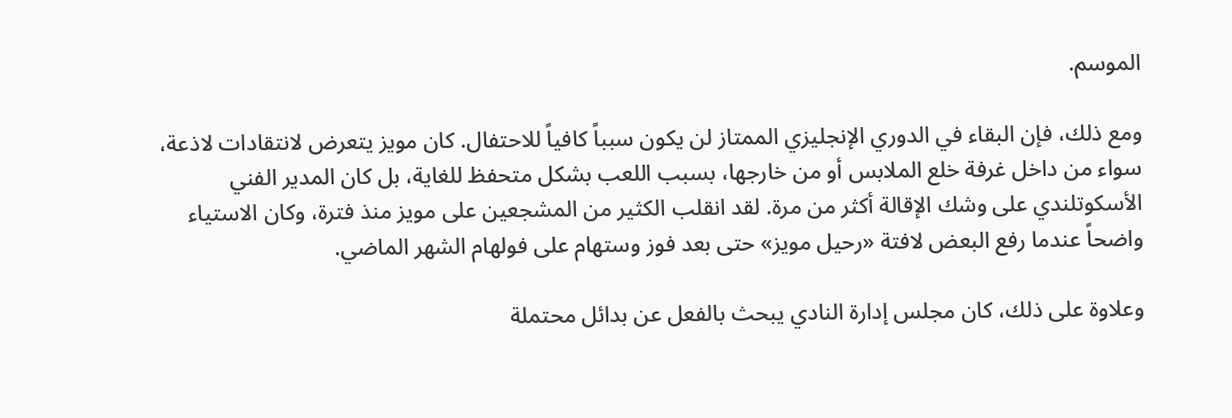الموسم.

ومع ذلك، فإن البقاء في الدوري الإنجليزي الممتاز لن يكون سبباً كافياً للاحتفال. كان مويز يتعرض لانتقادات لاذعة، سواء من داخل غرفة خلع الملابس أو من خارجها، بسبب اللعب بشكل متحفظ للغاية، بل كان المدير الفني الأسكوتلندي على وشك الإقالة أكثر من مرة. لقد انقلب الكثير من المشجعين على مويز منذ فترة، وكان الاستياء واضحاً عندما رفع البعض لافتة «رحيل مويز» حتى بعد فوز وستهام على فولهام الشهر الماضي.

وعلاوة على ذلك، كان مجلس إدارة النادي يبحث بالفعل عن بدائل محتملة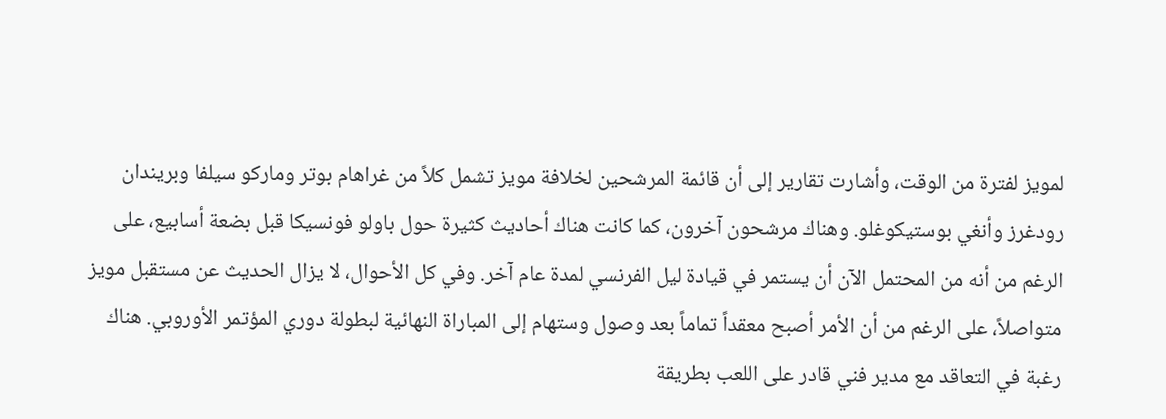لمويز لفترة من الوقت، وأشارت تقارير إلى أن قائمة المرشحين لخلافة مويز تشمل كلاً من غراهام بوتر وماركو سيلفا وبريندان رودغرز وأنغي بوستيكوغلو. وهناك مرشحون آخرون، كما كانت هناك أحاديث كثيرة حول باولو فونسيكا قبل بضعة أسابيع، على الرغم من أنه من المحتمل الآن أن يستمر في قيادة ليل الفرنسي لمدة عام آخر. وفي كل الأحوال، لا يزال الحديث عن مستقبل مويز متواصلاً، على الرغم من أن الأمر أصبح معقداً تماماً بعد وصول وستهام إلى المباراة النهائية لبطولة دوري المؤتمر الأوروبي. هناك رغبة في التعاقد مع مدير فني قادر على اللعب بطريقة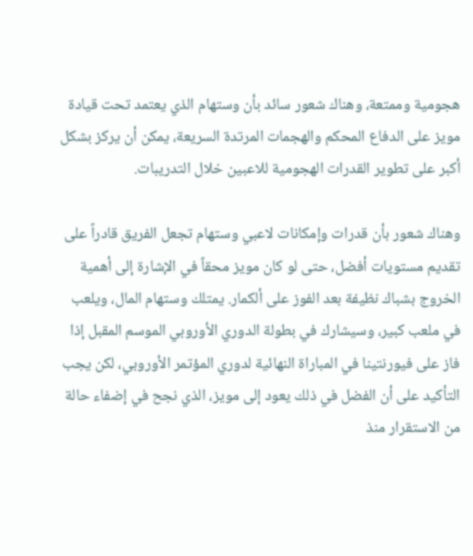هجومية وممتعة، وهناك شعور سائد بأن وستهام الذي يعتمد تحت قيادة مويز على الدفاع المحكم والهجمات المرتدة السريعة، يمكن أن يركز بشكل أكبر على تطوير القدرات الهجومية للاعبين خلال التدريبات.

وهناك شعور بأن قدرات وإمكانات لاعبي وستهام تجعل الفريق قادراً على تقديم مستويات أفضل، حتى لو كان مويز محقاً في الإشارة إلى أهمية الخروج بشباك نظيفة بعد الفوز على ألكمار. يمتلك وستهام المال، ويلعب في ملعب كبير، وسيشارك في بطولة الدوري الأوروبي الموسم المقبل إذا فاز على فيورنتينا في المباراة النهائية لدوري المؤتمر الأوروبي، لكن يجب التأكيد على أن الفضل في ذلك يعود إلى مويز، الذي نجح في إضفاء حالة من الاستقرار منذ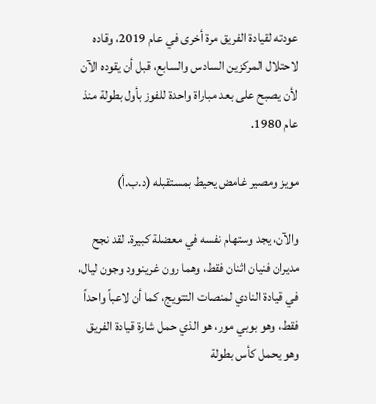عودته لقيادة الفريق مرة أخرى في عام 2019، وقاده لاحتلال المركزين السادس والسابع، قبل أن يقوده الآن لأن يصبح على بعد مباراة واحدة للفوز بأول بطولة منذ عام 1980.

مويز ومصير غامض يحيط بمستقبله (د.ب.أ)

والآن، يجد وستهام نفسه في معضلة كبيرة. لقد نجح مديران فنيان اثنان فقط، وهما رون غرينوود وجون ليال، في قيادة النادي لمنصات التتويج، كما أن لاعباً واحداً فقط، وهو بوبي مور، هو الذي حمل شارة قيادة الفريق وهو يحمل كأس بطولة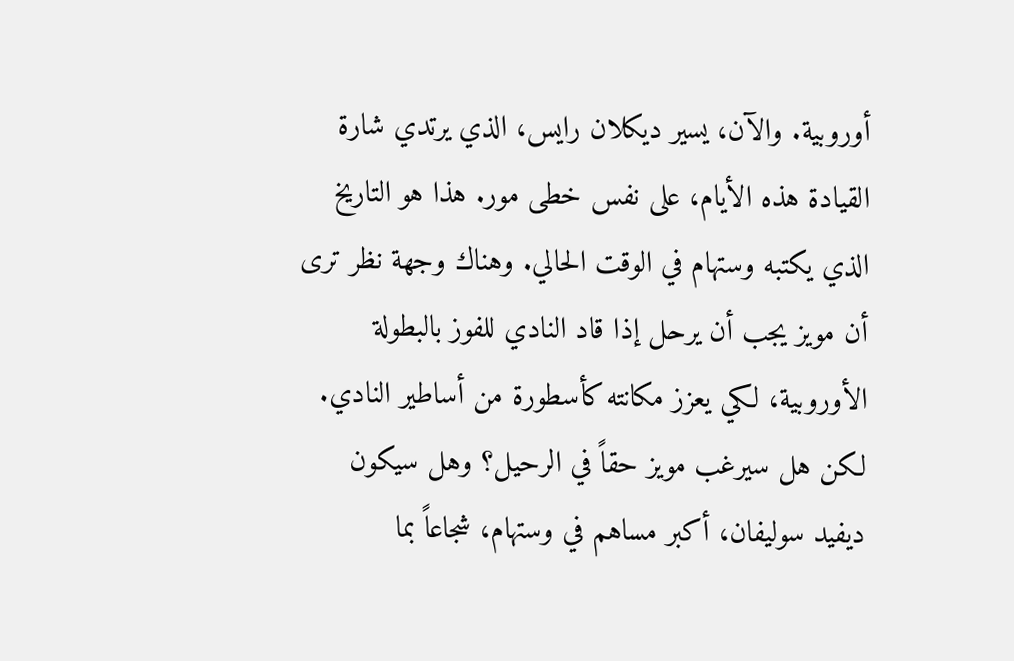أوروبية. والآن، يسير ديكلان رايس، الذي يرتدي شارة القيادة هذه الأيام، على نفس خطى مور. هذا هو التاريخ الذي يكتبه وستهام في الوقت الحالي. وهناك وجهة نظر ترى أن مويز يجب أن يرحل إذا قاد النادي للفوز بالبطولة الأوروبية، لكي يعزز مكانته كأسطورة من أساطير النادي. لكن هل سيرغب مويز حقاً في الرحيل؟ وهل سيكون ديفيد سوليفان، أكبر مساهم في وستهام، شجاعاً بما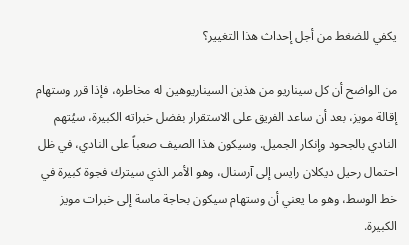يكفي للضغط من أجل إحداث هذا التغيير؟

من الواضح أن كل سيناريو من هذين السيناريوهين له مخاطره، فإذا قرر وستهام إقالة مويز، بعد أن ساعد الفريق على الاستقرار بفضل خبراته الكبيرة، سيُتهم النادي بالجحود وإنكار الجميل. وسيكون هذا الصيف صعباً على النادي، في ظل احتمال رحيل ديكلان رايس إلى آرسنال، وهو الأمر الذي سيترك فجوة كبيرة في خط الوسط، وهو ما يعني أن وستهام سيكون بحاجة ماسة إلى خبرات مويز الكبيرة.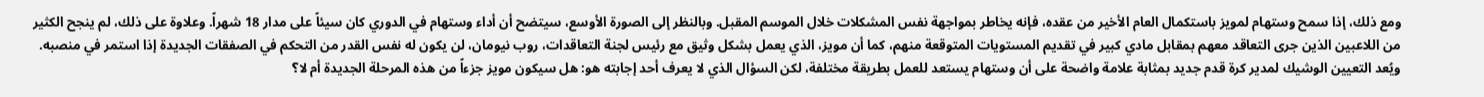ومع ذلك، إذا سمح وستهام لمويز باستكمال العام الأخير من عقده، فإنه يخاطر بمواجهة نفس المشكلات خلال الموسم المقبل. وبالنظر إلى الصورة الأوسع، سيتضح أن أداء وستهام في الدوري كان سيئاً على مدار 18 شهراً. وعلاوة على ذلك، لم ينجح الكثير من اللاعبين الذين جرى التعاقد معهم بمقابل مادي كبير في تقديم المستويات المتوقعة منهم، كما أن مويز، الذي يعمل بشكل وثيق مع رئيس لجنة التعاقدات، روب نيومان، لن يكون له نفس القدر من التحكم في الصفقات الجديدة إذا استمر في منصبه. ويُعد التعيين الوشيك لمدير كرة قدم جديد بمثابة علامة واضحة على أن وستهام يستعد للعمل بطريقة مختلفة، لكن السؤال الذي لا يعرف أحد إجابته هو: هل سيكون مويز جزءاً من هذه المرحلة الجديدة أم لا؟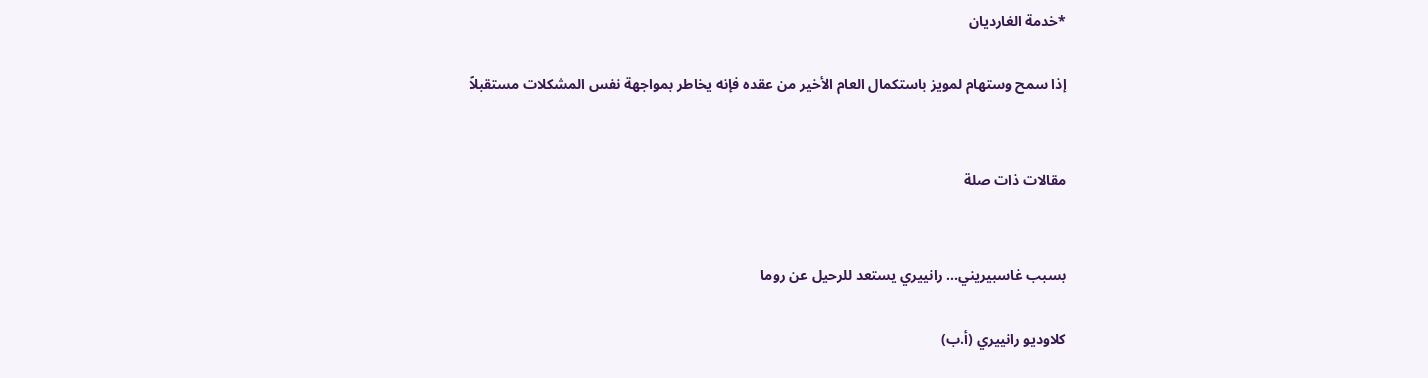*خدمة الغارديان

إذا سمح وستهام لمويز باستكمال العام الأخير من عقده فإنه يخاطر بمواجهة نفس المشكلات مستقبلاً


مقالات ذات صلة


بسبب غاسبيريني... رانييري يستعد للرحيل عن روما

كلاوديو رانييري (أ.ب)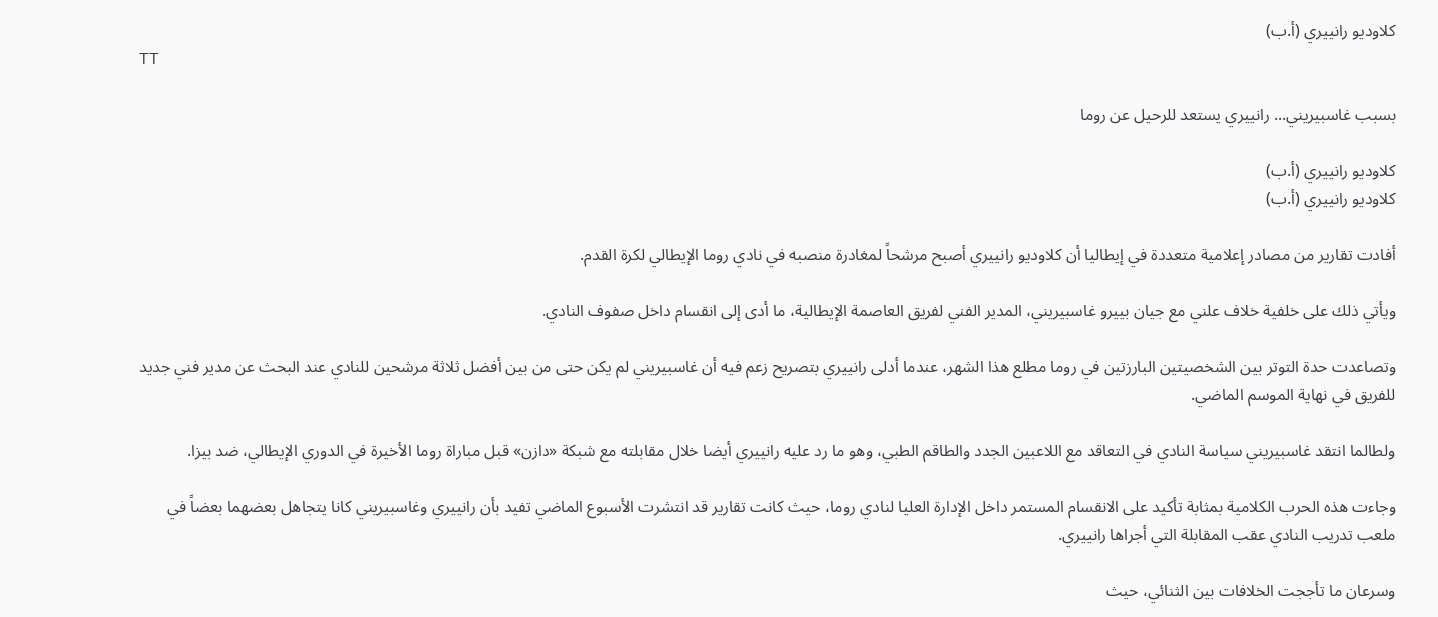كلاوديو رانييري (أ.ب)
TT

بسبب غاسبيريني... رانييري يستعد للرحيل عن روما

كلاوديو رانييري (أ.ب)
كلاوديو رانييري (أ.ب)

أفادت تقارير من مصادر إعلامية متعددة في إيطاليا أن كلاوديو رانييري أصبح مرشحاً لمغادرة منصبه في نادي روما الإيطالي لكرة القدم.

ويأتي ذلك على خلفية خلاف علني مع جيان بييرو غاسبيريني، المدير الفني لفريق العاصمة الإيطالية، ما أدى إلى انقسام داخل صفوف النادي.

وتصاعدت حدة التوتر بين الشخصيتين البارزتين في روما مطلع هذا الشهر، عندما أدلى رانييري بتصريح زعم فيه أن غاسبيريني لم يكن حتى من بين أفضل ثلاثة مرشحين للنادي عند البحث عن مدير فني جديد للفريق في نهاية الموسم الماضي.

ولطالما انتقد غاسبيريني سياسة النادي في التعاقد مع اللاعبين الجدد والطاقم الطبي، وهو ما رد عليه رانييري أيضا خلال مقابلته مع شبكة «دازن» قبل مباراة روما الأخيرة في الدوري الإيطالي، ضد بيزا.

وجاءت هذه الحرب الكلامية بمثابة تأكيد على الانقسام المستمر داخل الإدارة العليا لنادي روما، حيث كانت تقارير قد انتشرت الأسبوع الماضي تفيد بأن رانييري وغاسبيريني كانا يتجاهل بعضهما بعضاً في ملعب تدريب النادي عقب المقابلة التي أجراها رانييري.

وسرعان ما تأججت الخلافات بين الثنائي، حيث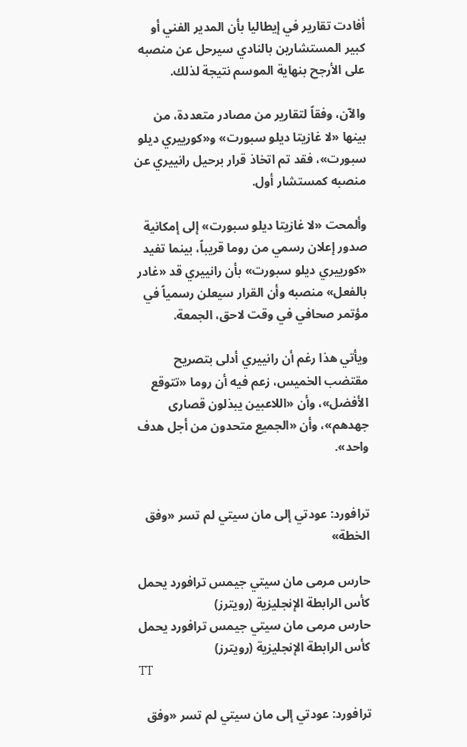أفادت تقارير في إيطاليا بأن المدير الفني أو كبير المستشارين بالنادي سيرحل عن منصبه على الأرجح بنهاية الموسم نتيجة لذلك.

والآن، وفقاً لتقارير من مصادر متعددة، من بينها «لا غازيتا ديلو سبورت» و«كورييري ديلو سبورت»، فقد تم اتخاذ قرار برحيل رانييري عن منصبه كمستشار أول.

وألمحت «لا غازيتا ديلو سبورت» إلى إمكانية صدور إعلان رسمي من روما قريباً، بينما تفيد «كورييري ديلو سبورت» بأن رانييري قد «غادر بالفعل» منصبه وأن القرار سيعلن رسمياً في مؤتمر صحافي في وقت لاحق، الجمعة.

ويأتي هذا رغم أن رانييري أدلى بتصريح مقتضب الخميس، زعم فيه أن روما «تتوقع الأفضل»، وأن «اللاعبين يبذلون قصارى جهدهم»، وأن «الجميع متحدون من أجل هدف واحد».


ترافورد: عودتي إلى مان سيتي لم تسر «وفق الخطة»

حارس مرمى مان سيتي جيمس ترافورد يحمل كأس الرابطة الإنجليزية (رويترز)
حارس مرمى مان سيتي جيمس ترافورد يحمل كأس الرابطة الإنجليزية (رويترز)
TT

ترافورد: عودتي إلى مان سيتي لم تسر «وفق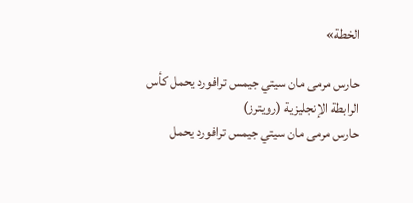الخطة»

حارس مرمى مان سيتي جيمس ترافورد يحمل كأس الرابطة الإنجليزية (رويترز)
حارس مرمى مان سيتي جيمس ترافورد يحمل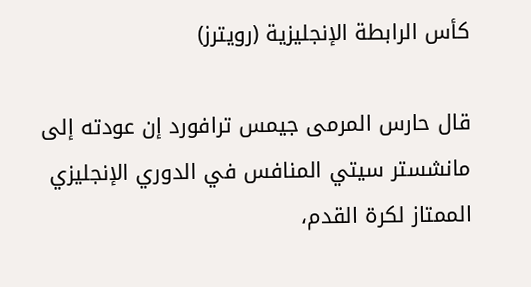كأس الرابطة الإنجليزية (رويترز)

قال حارس المرمى جيمس ترافورد إن عودته إلى مانشستر سيتي المنافس في الدوري الإنجليزي الممتاز لكرة القدم،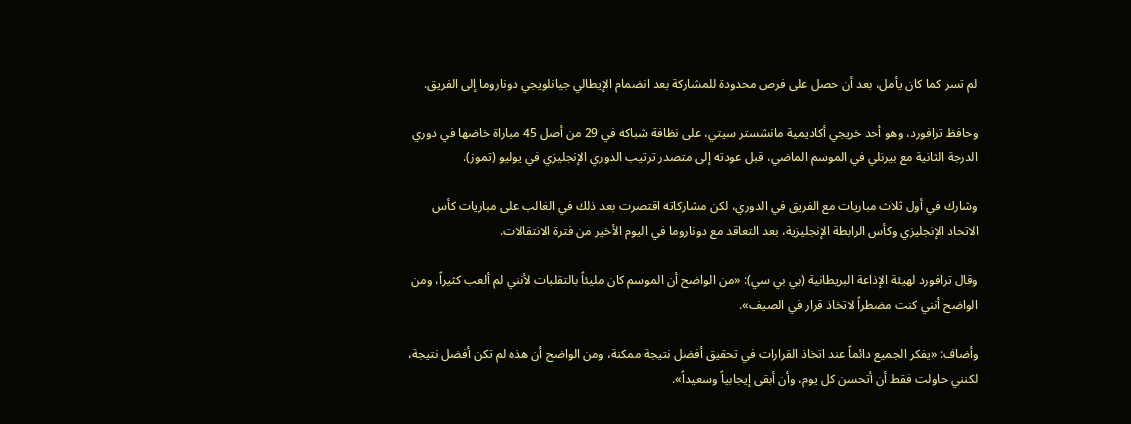لم تسر كما كان يأمل، بعد أن حصل على فرص محدودة للمشاركة بعد انضمام الإيطالي جيانلويجي دوناروما إلى الفريق.

وحافظ ترافورد، وهو أحد خريجي أكاديمية مانشستر سيتي، على نظافة شباكه في 29 من أصل 45 مباراة خاضها في دوري الدرجة الثانية مع بيرنلي في الموسم الماضي، قبل عودته إلى متصدر ترتيب الدوري الإنجليزي في يوليو (تموز).

وشارك في أول ثلاث مباريات مع الفريق في الدوري، لكن مشاركاته اقتصرت بعد ذلك في الغالب على مباريات كأس الاتحاد الإنجليزي وكأس الرابطة الإنجليزية، بعد التعاقد مع دوناروما في اليوم الأخير من فترة الانتقالات.

وقال ترافورد لهيئة الإذاعة البريطانية (بي بي سي): «من الواضح أن الموسم كان مليئاً بالتقلبات لأنني لم ألعب كثيراً، ومن الواضح أنني كنت مضطراً لاتخاذ قرار في الصيف».

وأضاف: «يفكر الجميع دائماً عند اتخاذ القرارات في تحقيق أفضل نتيجة ممكنة، ومن الواضح أن هذه لم تكن أفضل نتيجة، لكنني حاولت فقط أن أتحسن كل يوم، وأن أبقى إيجابياً وسعيداً».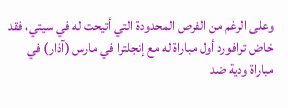وعلى الرغم من الفرص المحدودة التي أتيحت له في سيتي، فقد خاض ترافورد أول مباراة له مع إنجلترا في مارس (آذار) في مباراة ودية ضد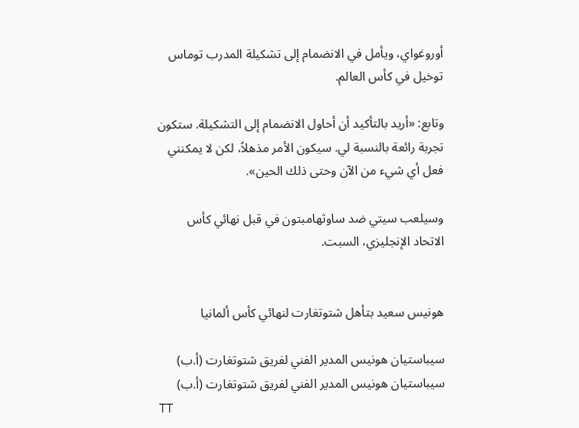أوروغواي، ويأمل في الانضمام إلى تشكيلة المدرب توماس توخيل في كأس العالم.

وتابع: «أريد بالتأكيد أن أحاول الانضمام إلى التشكيلة. ستكون تجربة رائعة بالنسبة لي. سيكون الأمر مذهلاً، لكن لا يمكنني فعل أي شيء من الآن وحتى ذلك الحين».

وسيلعب سيتي ضد ساوثهامبتون في قبل نهائي كأس الاتحاد الإنجليزي، السبت.


هونيس سعيد بتأهل شتوتغارت لنهائي كأس ألمانيا

سيباستيان هونيس المدير الفني لفريق شتوتغارت (أ.ب)
سيباستيان هونيس المدير الفني لفريق شتوتغارت (أ.ب)
TT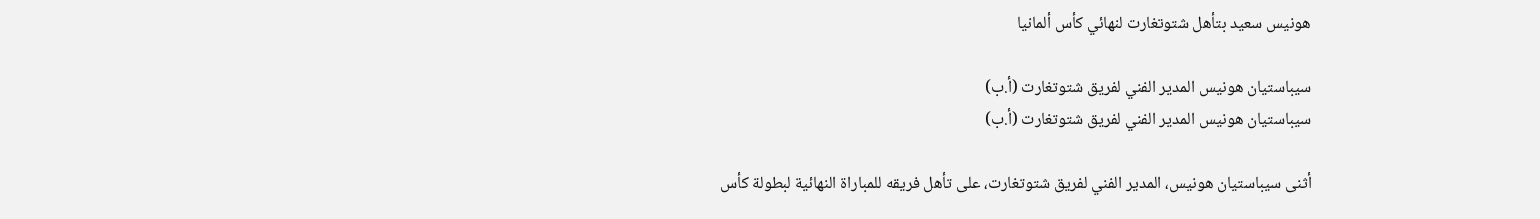هونيس سعيد بتأهل شتوتغارت لنهائي كأس ألمانيا

سيباستيان هونيس المدير الفني لفريق شتوتغارت (أ.ب)
سيباستيان هونيس المدير الفني لفريق شتوتغارت (أ.ب)

أثنى سيباستيان هونيس، المدير الفني لفريق شتوتغارت، على تأهل فريقه للمباراة النهائية لبطولة كأس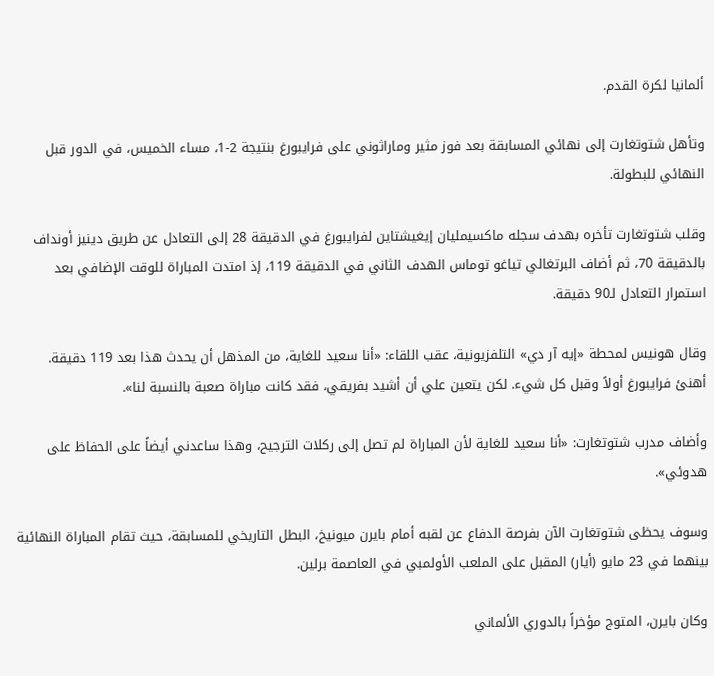ألمانيا لكرة القدم.

وتأهل شتوتغارت إلى نهائي المسابقة بعد فوز مثير وماراثوني على فرايبورغ بنتيجة 2-1، مساء الخميس، في الدور قبل النهائي للبطولة.

وقلب شتوتغارت تأخره بهدف سجله ماكسيمليان إيغيشتاين لفرايبورغ في الدقيقة 28 إلى التعادل عن طريق دينيز أونداف بالدقيقة 70، ثم أضاف البرتغالي تياغو توماس الهدف الثاني في الدقيقة 119، إذ امتدت المباراة للوقت الإضافي بعد استمرار التعادل لـ90 دقيقة.

وقال هونيس لمحطة «إيه آر دي» التلفزيونية، عقب اللقاء: «أنا سعيد للغاية، من المذهل أن يحدث هذا بعد 119 دقيقة. أهنئ فرايبورغ أولاً وقبل كل شيء. لكن يتعين علي أن أشيد بفريقي، فقد كانت مباراة صعبة بالنسبة لنا».

وأضاف مدرب شتوتغارت: «أنا سعيد للغاية لأن المباراة لم تصل إلى ركلات الترجيح، وهذا ساعدني أيضاً على الحفاظ على هدوئي».

وسوف يحظى شتوتغارت الآن بفرصة الدفاع عن لقبه أمام بايرن ميونيخ، البطل التاريخي للمسابقة، حيث تقام المباراة النهائية بينهما في 23 مايو (أيار) المقبل على الملعب الأولمبي في العاصمة برلين.

وكان بايرن، المتوج مؤخراً بالدوري الألماني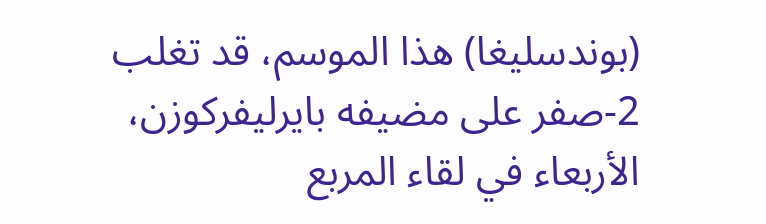(بوندسليغا) هذا الموسم، قد تغلب 2-صفر على مضيفه بايرليفركوزن، الأربعاء في لقاء المربع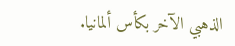الذهبي الآخر بكأس ألمانيا.